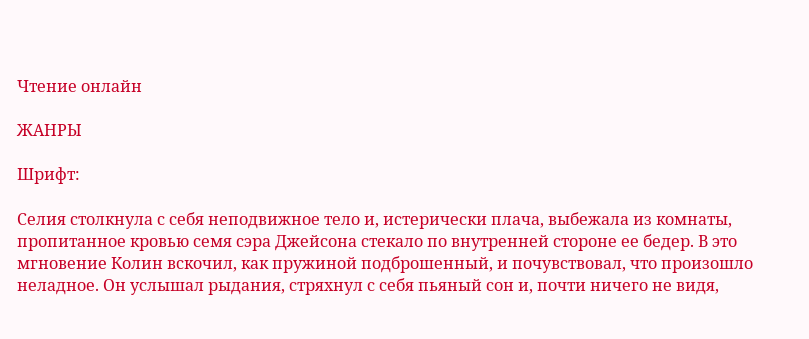Чтение онлайн

ЖАНРЫ

Шрифт:

Селия столкнула с себя неподвижное тело и, истерически плача, выбежала из комнаты, пропитанное кровью семя сэра Джейсона стекало по внутренней стороне ее бедер. В это мгновение Колин вскочил, как пружиной подброшенный, и почувствовал, что произошло неладное. Он услышал рыдания, стряхнул с себя пьяный сон и, почти ничего не видя,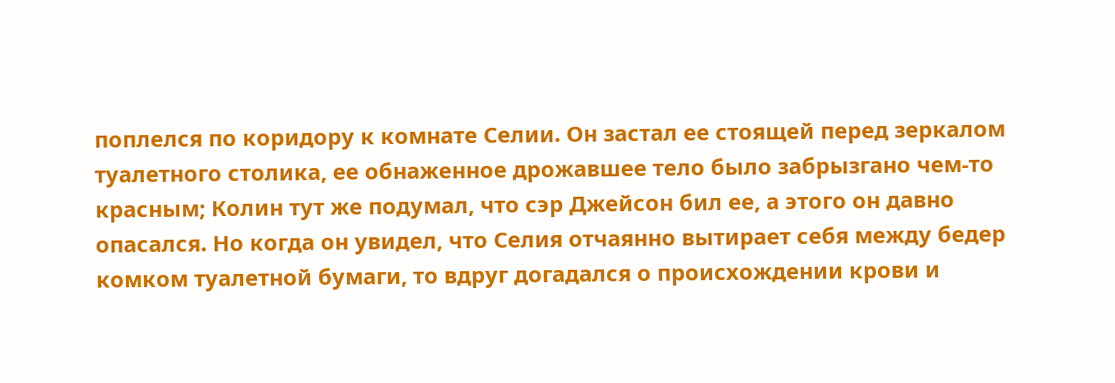поплелся по коридору к комнате Селии. Он застал ее стоящей перед зеркалом туалетного столика, ее обнаженное дрожавшее тело было забрызгано чем-то красным; Колин тут же подумал, что сэр Джейсон бил ее, а этого он давно опасался. Но когда он увидел, что Селия отчаянно вытирает себя между бедер комком туалетной бумаги, то вдруг догадался о происхождении крови и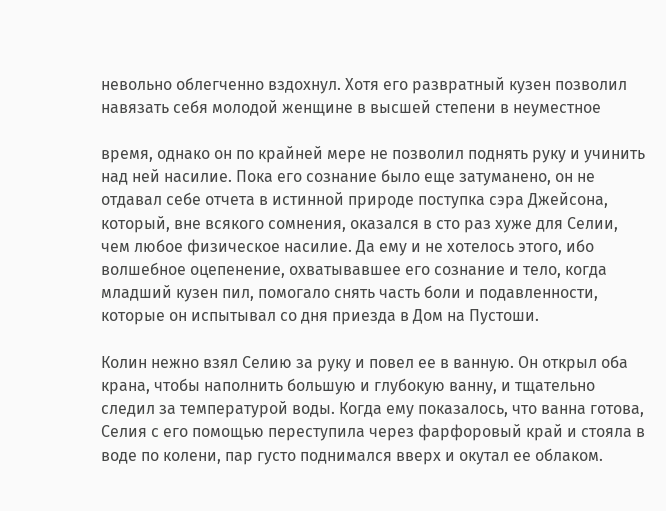невольно облегченно вздохнул. Хотя его развратный кузен позволил навязать себя молодой женщине в высшей степени в неуместное

время, однако он по крайней мере не позволил поднять руку и учинить над ней насилие. Пока его сознание было еще затуманено, он не отдавал себе отчета в истинной природе поступка сэра Джейсона, который, вне всякого сомнения, оказался в сто раз хуже для Селии, чем любое физическое насилие. Да ему и не хотелось этого, ибо волшебное оцепенение, охватывавшее его сознание и тело, когда младший кузен пил, помогало снять часть боли и подавленности, которые он испытывал со дня приезда в Дом на Пустоши.

Колин нежно взял Селию за руку и повел ее в ванную. Он открыл оба крана, чтобы наполнить большую и глубокую ванну, и тщательно следил за температурой воды. Когда ему показалось, что ванна готова, Селия с его помощью переступила через фарфоровый край и стояла в воде по колени, пар густо поднимался вверх и окутал ее облаком.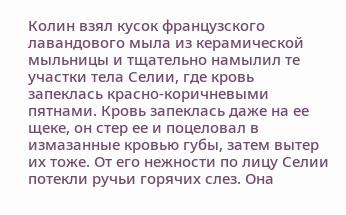Колин взял кусок французского лавандового мыла из керамической мыльницы и тщательно намылил те участки тела Селии, где кровь запеклась красно-коричневыми пятнами. Кровь запеклась даже на ее щеке, он стер ее и поцеловал в измазанные кровью губы, затем вытер их тоже. От его нежности по лицу Селии потекли ручьи горячих слез. Она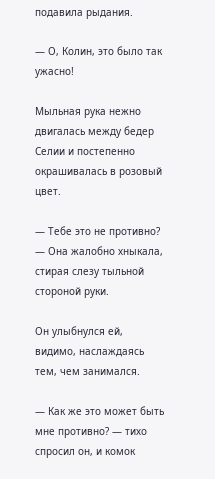подавила рыдания.

— О, Колин, это было так ужасно!

Мыльная рука нежно двигалась между бедер Селии и постепенно окрашивалась в розовый цвет.

— Тебе это не противно? — Она жалобно хныкала, стирая слезу тыльной стороной руки.

Он улыбнулся ей, видимо, наслаждаясь тем, чем занимался.

— Как же это может быть мне противно? — тихо спросил он, и комок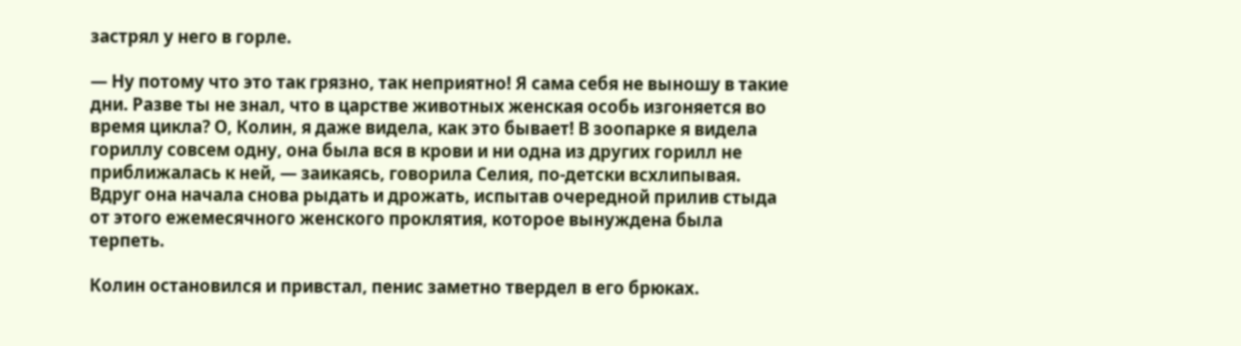застрял у него в горле.

— Ну потому что это так грязно, так неприятно! Я сама себя не выношу в такие дни. Разве ты не знал, что в царстве животных женская особь изгоняется во время цикла? О, Колин, я даже видела, как это бывает! В зоопарке я видела гориллу совсем одну, она была вся в крови и ни одна из других горилл не приближалась к ней, — заикаясь, говорила Селия, по-детски всхлипывая. Вдруг она начала снова рыдать и дрожать, испытав очередной прилив стыда от этого ежемесячного женского проклятия, которое вынуждена была терпеть.

Колин остановился и привстал, пенис заметно твердел в его брюках.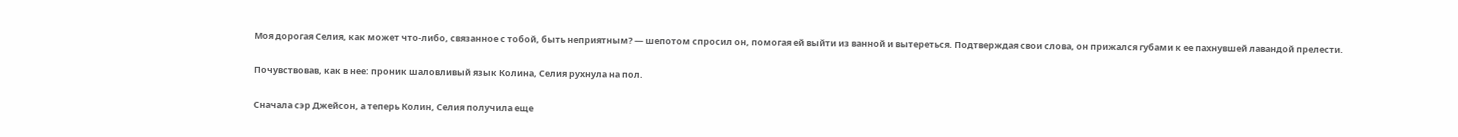Моя дорогая Селия, как может что-либо, связанное с тобой, быть неприятным? — шепотом спросил он, помогая ей выйти из ванной и вытереться. Подтверждая свои слова, он прижался губами к ее пахнувшей лавандой прелести.

Почувствовав, как в нее: проник шаловливый язык Колина, Селия рухнула на пол.

Сначала сэр Джейсон, а теперь Колин, Селия получила еще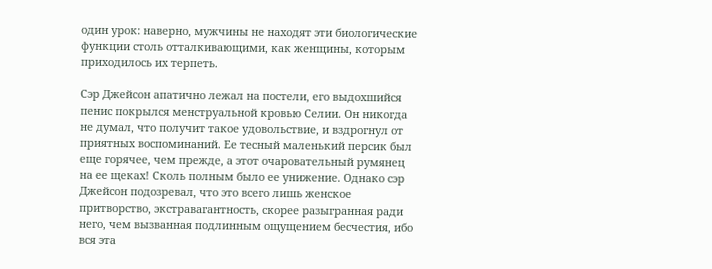один урок: наверно, мужчины не находят эти биологические функции столь отталкивающими, как женщины, которым приходилось их терпеть.

Сэр Джейсон апатично лежал на постели, его выдохшийся пенис покрылся менструальной кровью Селии. Он никогда не думал, что получит такое удовольствие, и вздрогнул от приятных воспоминаний. Ее тесный маленький персик был еще горячее, чем прежде, а этот очаровательный румянец на ее щеках! Сколь полным было ее унижение. Однако сэр Джейсон подозревал, что это всего лишь женское притворство, экстравагантность, скорее разыгранная ради него, чем вызванная подлинным ощущением бесчестия, ибо вся эта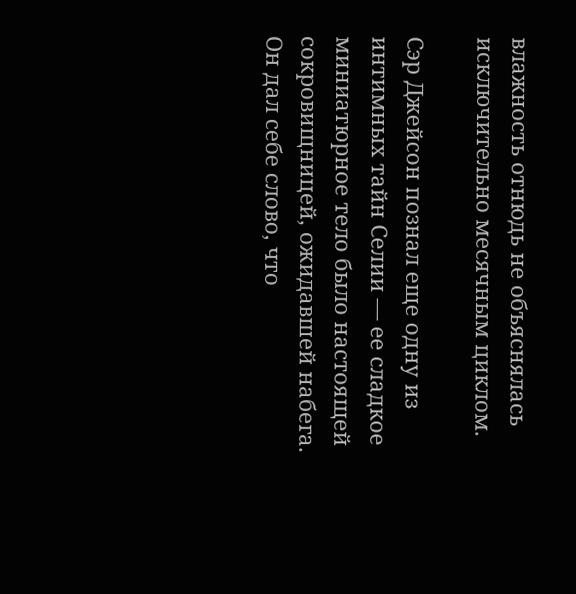влажность отнюдь не объяснялась исключительно месячным циклом.

Сэр Джейсон познал еще одну из интимных тайн Селии — ее сладкое миниатюрное тело было настоящей сокровищницей, ожидавшей набега. Он дал себе слово, что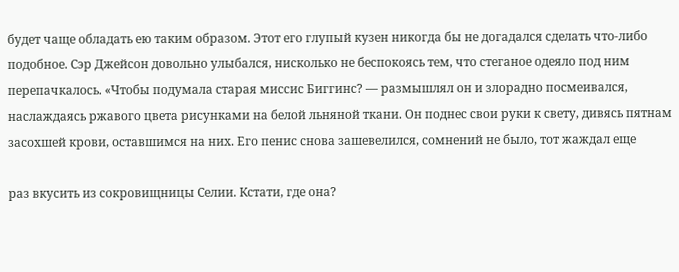будет чаще обладать ею таким образом. Этот его глупый кузен никогда бы не догадался сделать что-либо подобное. Сэр Джейсон довольно улыбался, нисколько не беспокоясь тем, что стеганое одеяло под ним перепачкалось. «Чтобы подумала старая миссис Биггинс? — размышлял он и злорадно посмеивался, наслаждаясь ржавого цвета рисунками на белой льняной ткани. Он поднес свои руки к свету, дивясь пятнам засохшей крови, оставшимся на них. Его пенис снова зашевелился, сомнений не было, тот жаждал еще

раз вкусить из сокровищницы Селии. Кстати, где она?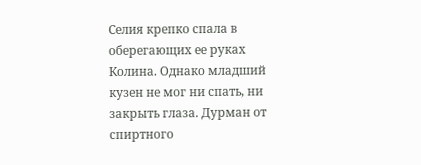Селия крепко спала в оберегающих ее руках Колина. Однако младший кузен не мог ни спать, ни закрыть глаза. Дурман от спиртного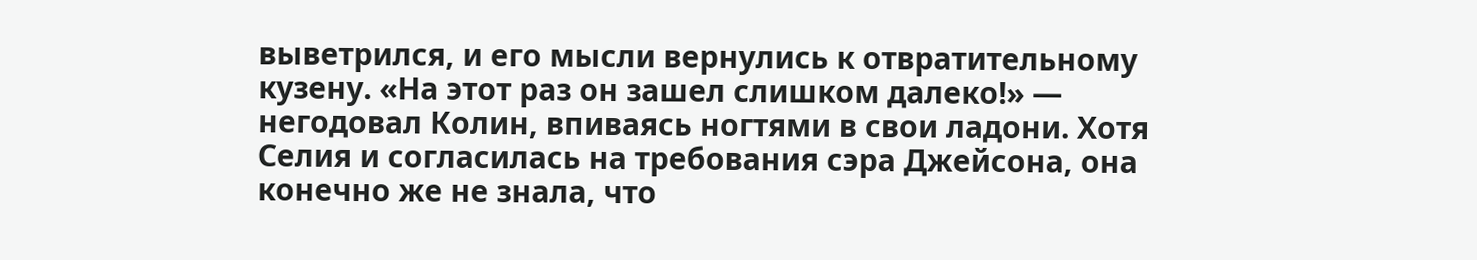выветрился, и его мысли вернулись к отвратительному кузену. «На этот раз он зашел слишком далеко!» — негодовал Колин, впиваясь ногтями в свои ладони. Хотя Селия и согласилась на требования сэра Джейсона, она конечно же не знала, что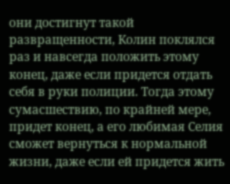они достигнут такой развращенности, Колин поклялся раз и навсегда положить этому конец, даже если придется отдать себя в руки полиции. Тогда этому сумасшествию, по крайней мере, придет конец, а его любимая Селия сможет вернуться к нормальной жизни, даже если ей придется жить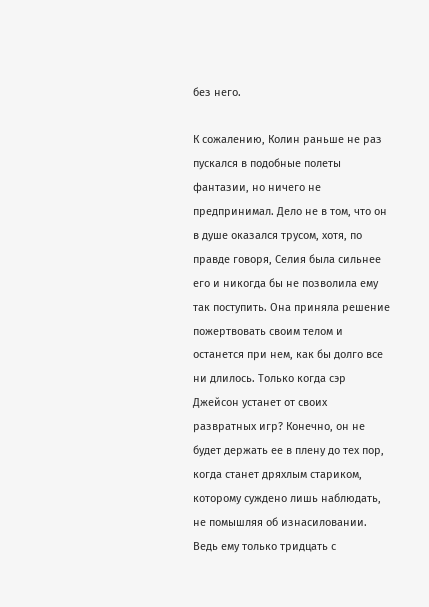без него.

К сожалению, Колин раньше не раз пускался в подобные полеты фантазии, но ничего не предпринимал. Дело не в том, что он в душе оказался трусом, хотя, по правде говоря, Селия была сильнее его и никогда бы не позволила ему так поступить. Она приняла решение пожертвовать своим телом и останется при нем, как бы долго все ни длилось. Только когда сэр Джейсон устанет от своих развратных игр? Конечно, он не будет держать ее в плену до тех пор, когда станет дряхлым стариком, которому суждено лишь наблюдать, не помышляя об изнасиловании. Ведь ему только тридцать с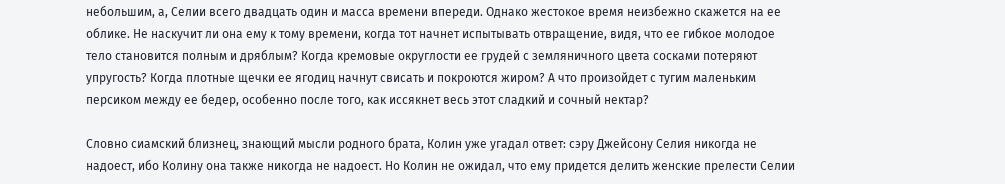небольшим, а, Селии всего двадцать один и масса времени впереди. Однако жестокое время неизбежно скажется на ее облике. Не наскучит ли она ему к тому времени, когда тот начнет испытывать отвращение, видя, что ее гибкое молодое тело становится полным и дряблым? Когда кремовые округлости ее грудей с земляничного цвета сосками потеряют упругость? Когда плотные щечки ее ягодиц начнут свисать и покроются жиром? А что произойдет с тугим маленьким персиком между ее бедер, особенно после того, как иссякнет весь этот сладкий и сочный нектар?

Словно сиамский близнец, знающий мысли родного брата, Колин уже угадал ответ: сэру Джейсону Селия никогда не надоест, ибо Колину она также никогда не надоест. Но Колин не ожидал, что ему придется делить женские прелести Селии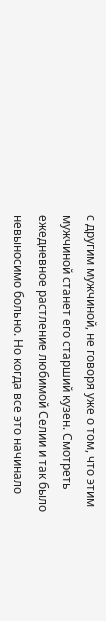с другим мужчиной, не говоря уже о том, что этим мужчиной станет его старший кузен. Смотреть ежедневное растление любимой Селии и так было невыносимо больно. Но когда все это начинало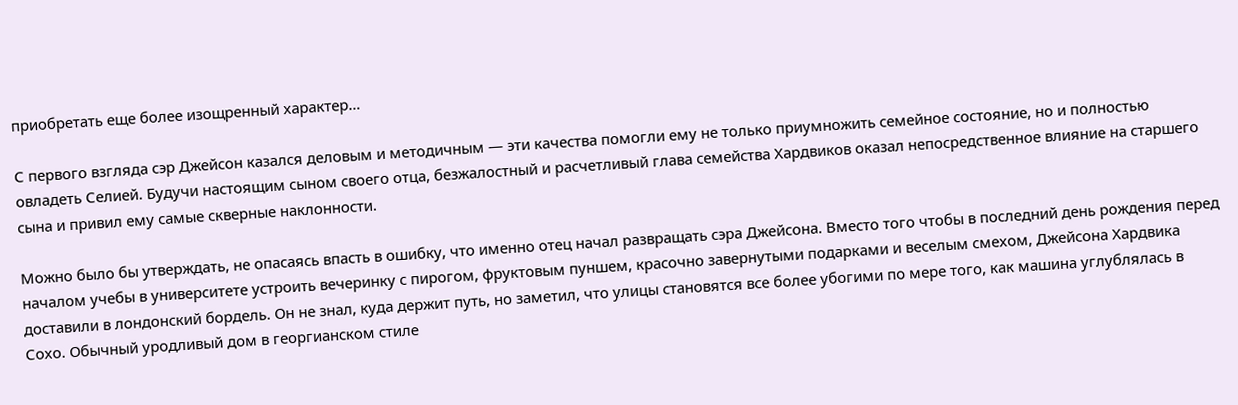приобретать еще более изощренный характер…

С первого взгляда сэр Джейсон казался деловым и методичным — эти качества помогли ему не только приумножить семейное состояние, но и полностью овладеть Селией. Будучи настоящим сыном своего отца, безжалостный и расчетливый глава семейства Хардвиков оказал непосредственное влияние на старшего сына и привил ему самые скверные наклонности.

Можно было бы утверждать, не опасаясь впасть в ошибку, что именно отец начал развращать сэра Джейсона. Вместо того чтобы в последний день рождения перед началом учебы в университете устроить вечеринку с пирогом, фруктовым пуншем, красочно завернутыми подарками и веселым смехом, Джейсона Хардвика доставили в лондонский бордель. Он не знал, куда держит путь, но заметил, что улицы становятся все более убогими по мере того, как машина углублялась в Сохо. Обычный уродливый дом в георгианском стиле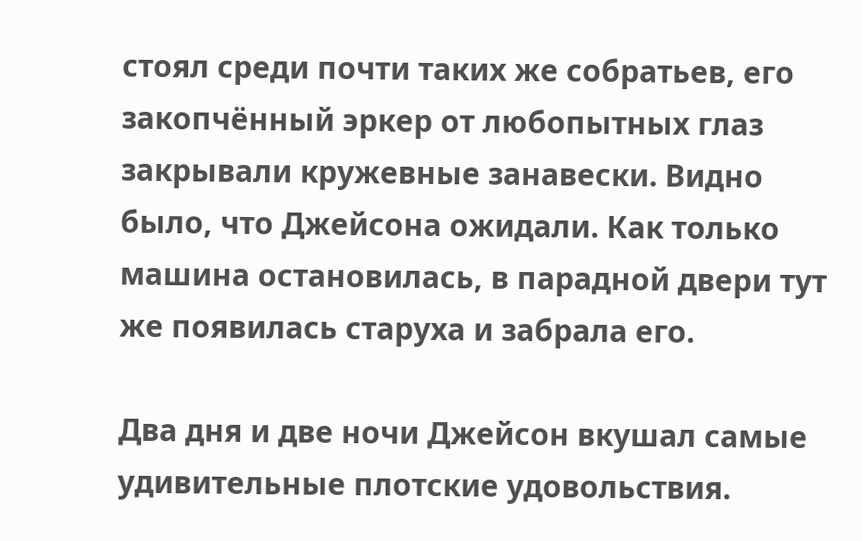стоял среди почти таких же собратьев, его закопчённый эркер от любопытных глаз закрывали кружевные занавески. Видно было, что Джейсона ожидали. Как только машина остановилась, в парадной двери тут же появилась старуха и забрала его.

Два дня и две ночи Джейсон вкушал самые удивительные плотские удовольствия.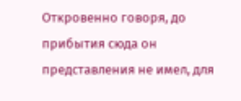Откровенно говоря, до прибытия сюда он представления не имел, для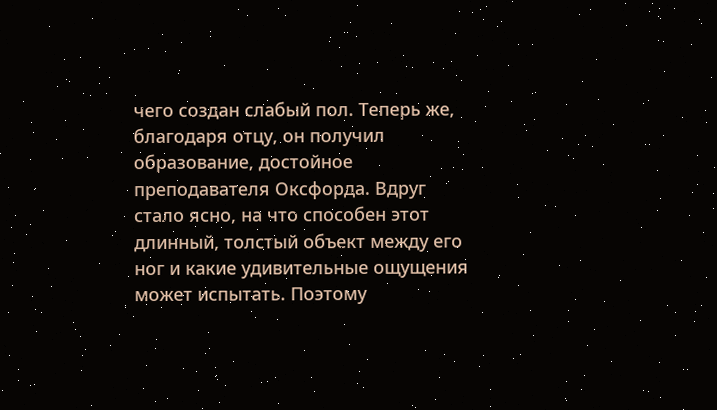чего создан слабый пол. Теперь же, благодаря отцу, он получил образование, достойное преподавателя Оксфорда. Вдруг стало ясно, на что способен этот длинный, толстый объект между его ног и какие удивительные ощущения может испытать. Поэтому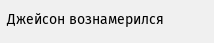Джейсон вознамерился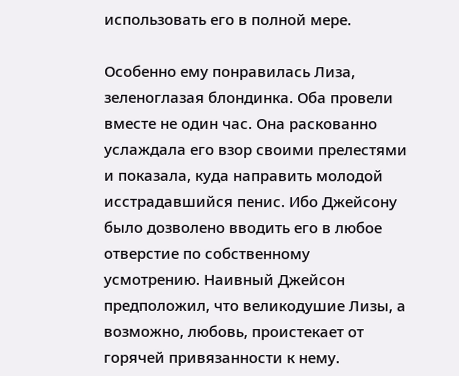использовать его в полной мере.

Особенно ему понравилась Лиза, зеленоглазая блондинка. Оба провели вместе не один час. Она раскованно услаждала его взор своими прелестями и показала, куда направить молодой исстрадавшийся пенис. Ибо Джейсону было дозволено вводить его в любое отверстие по собственному усмотрению. Наивный Джейсон предположил, что великодушие Лизы, а возможно, любовь, проистекает от горячей привязанности к нему.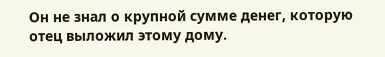Он не знал о крупной сумме денег, которую отец выложил этому дому.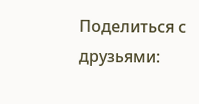Поделиться с друзьями: